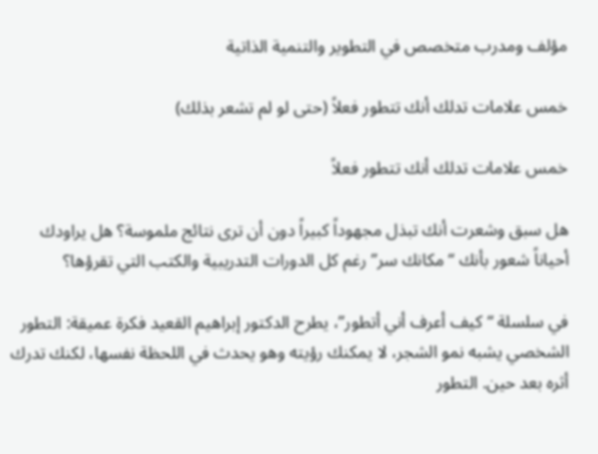مؤلف ومدرب متخصص في التطوير والتنمية الذاتية

خمس علامات تدلك أنك تتطور فعلاً (حتى لو لم تشعر بذلك)

خمس علامات تدلك أنك تتطور فعلاً

هل سبق وشعرت أنك تبذل مجهوداً كبيراً دون أن ترى نتائج ملموسة؟ هل يراودك أحياناً شعور بأنك “مكانك سر” رغم كل الدورات التدريبية والكتب التي تقرؤها؟

في سلسلة “كيف أعرف أني أتطور”، يطرح الدكتور إبراهيم القعيد فكرة عميقة: التطور الشخصي يشبه نمو الشجر، لا يمكنك رؤيته وهو يحدث في اللحظة نفسها، لكنك تدرك أثره بعد حين. التطور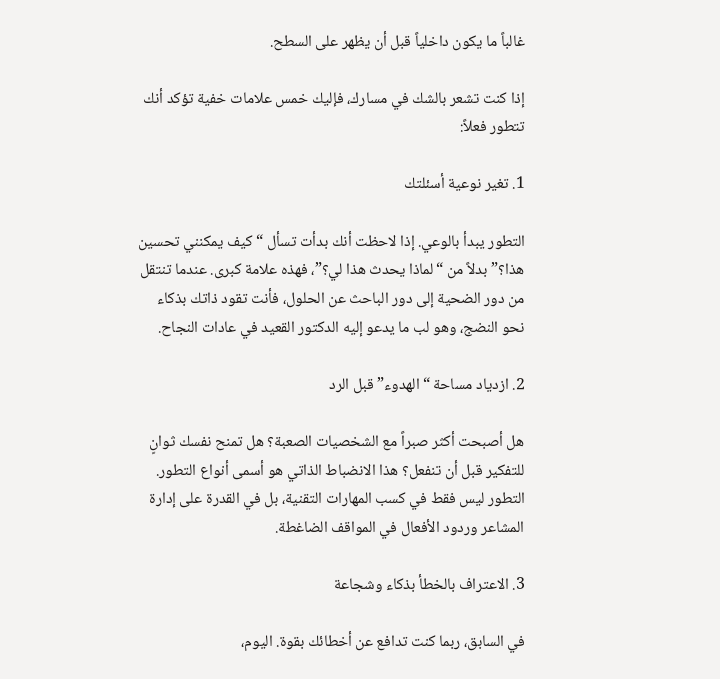غالباً ما يكون داخلياً قبل أن يظهر على السطح.

إذا كنت تشعر بالشك في مسارك، فإليك خمس علامات خفية تؤكد أنك تتطور فعلاً:

1. تغير نوعية أسئلتك

التطور يبدأ بالوعي. إذا لاحظت أنك بدأت تسأل “كيف يمكنني تحسين هذا؟” بدلاً من “لماذا يحدث هذا لي؟”، فهذه علامة كبرى. عندما تنتقل من دور الضحية إلى دور الباحث عن الحلول، فأنت تقود ذاتك بذكاء نحو النضج، وهو لب ما يدعو إليه الدكتور القعيد في عادات النجاح.

2. ازدياد مساحة “الهدوء” قبل الرد

هل أصبحت أكثر صبراً مع الشخصيات الصعبة؟ هل تمنح نفسك ثوانٍ للتفكير قبل أن تنفعل؟ هذا الانضباط الذاتي هو أسمى أنواع التطور. التطور ليس فقط في كسب المهارات التقنية، بل في القدرة على إدارة المشاعر وردود الأفعال في المواقف الضاغطة.

3. الاعتراف بالخطأ بذكاء وشجاعة

في السابق، ربما كنت تدافع عن أخطائك بقوة. اليوم،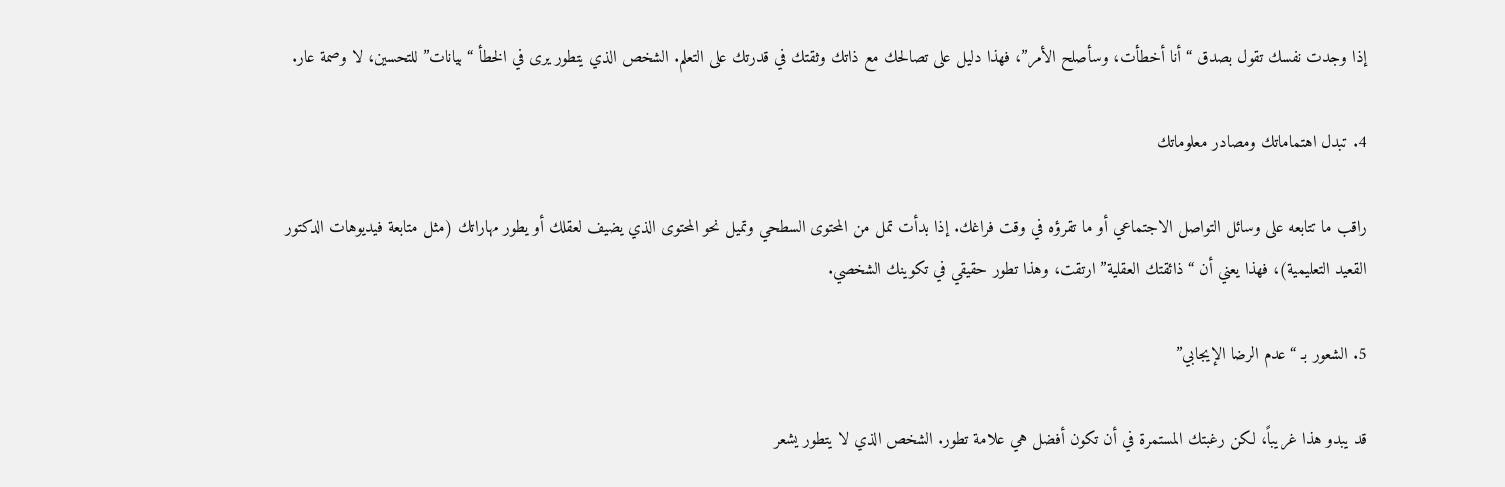إذا وجدت نفسك تقول بصدق “أنا أخطأت، وسأصلح الأمر”، فهذا دليل على تصالحك مع ذاتك وثقتك في قدرتك على التعلم. الشخص الذي يتطور يرى في الخطأ “بيانات” للتحسين، لا وصمة عار.

4. تبدل اهتماماتك ومصادر معلوماتك

راقب ما تتابعه على وسائل التواصل الاجتماعي أو ما تقرؤه في وقت فراغك. إذا بدأت تمل من المحتوى السطحي وتميل نحو المحتوى الذي يضيف لعقلك أو يطور مهاراتك (مثل متابعة فيديوهات الدكتور القعيد التعليمية)، فهذا يعني أن “ذائقتك العقلية” ارتقت، وهذا تطور حقيقي في تكوينك الشخصي.

5. الشعور بـ “عدم الرضا الإيجابي”

قد يبدو هذا غريباً، لكن رغبتك المستمرة في أن تكون أفضل هي علامة تطور. الشخص الذي لا يتطور يشعر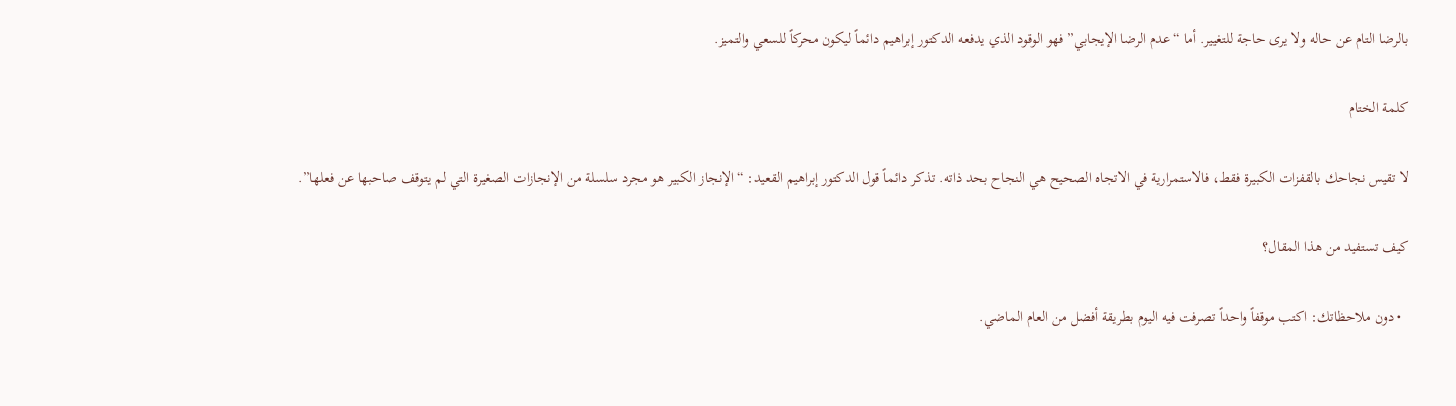بالرضا التام عن حاله ولا يرى حاجة للتغيير. أما “عدم الرضا الإيجابي” فهو الوقود الذي يدفعه الدكتور إبراهيم دائماً ليكون محركاً للسعي والتميز.

كلمة الختام

لا تقيس نجاحك بالقفزات الكبيرة فقط، فالاستمرارية في الاتجاه الصحيح هي النجاح بحد ذاته. تذكر دائماً قول الدكتور إبراهيم القعيد: “الإنجاز الكبير هو مجرد سلسلة من الإنجازات الصغيرة التي لم يتوقف صاحبها عن فعلها”.

كيف تستفيد من هذا المقال؟

  • دون ملاحظاتك: اكتب موقفاً واحداً تصرفت فيه اليوم بطريقة أفضل من العام الماضي.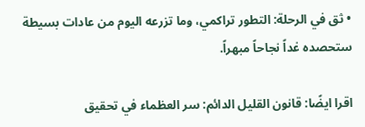• ثق في الرحلة: التطور تراكمي، وما تزرعه اليوم من عادات بسيطة ستحصده غداً نجاحاً مبهراً.

اقرا ايضًا: قانون القليل الدائم: سر العظماء في تحقيق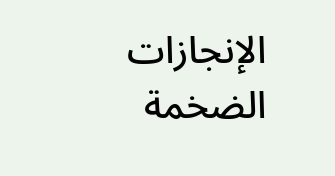الإنجازات الضخمة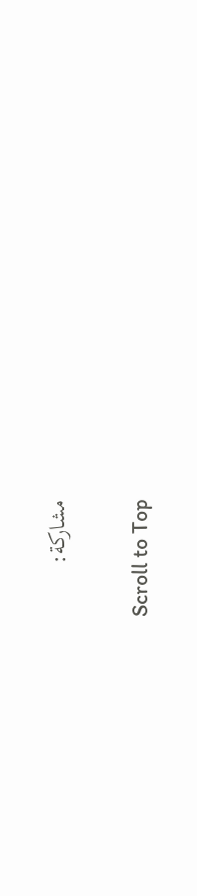مشاركة:

Scroll to Top